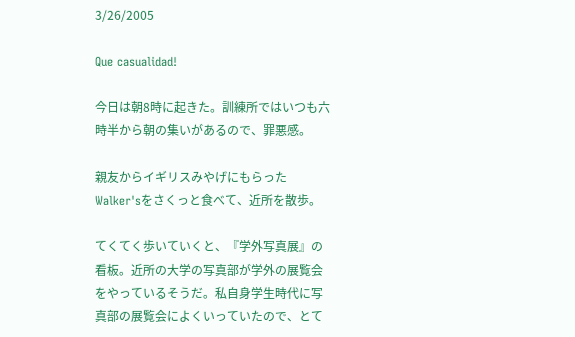3/26/2005

Que casualidad!

今日は朝8時に起きた。訓練所ではいつも六時半から朝の集いがあるので、罪悪感。

親友からイギリスみやげにもらったWalker'sをさくっと食べて、近所を散歩。

てくてく歩いていくと、『学外写真展』の看板。近所の大学の写真部が学外の展覧会をやっているそうだ。私自身学生時代に写真部の展覧会によくいっていたので、とて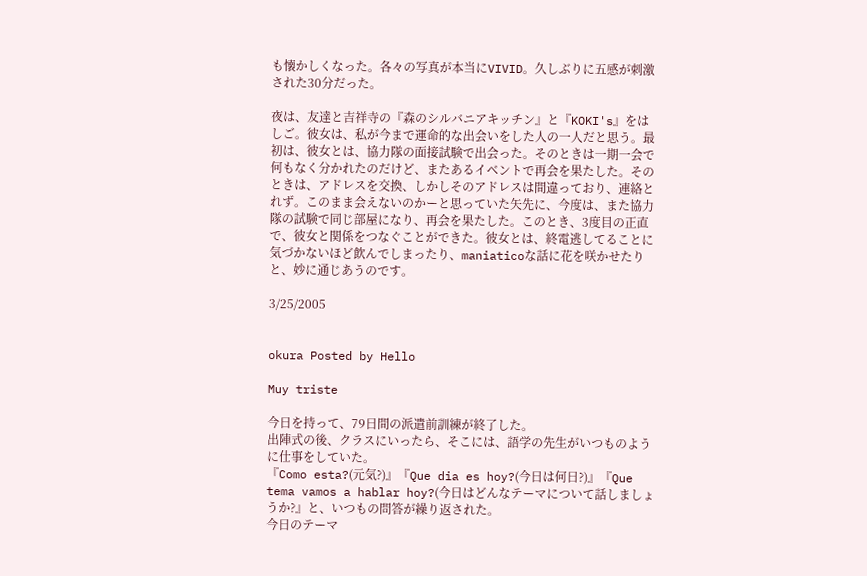も懐かしくなった。各々の写真が本当にVIVID。久しぶりに五感が刺激された30分だった。

夜は、友達と吉祥寺の『森のシルバニアキッチン』と『KOKI's』をはしご。彼女は、私が今まで運命的な出会いをした人の一人だと思う。最初は、彼女とは、協力隊の面接試験で出会った。そのときは一期一会で何もなく分かれたのだけど、またあるイベントで再会を果たした。そのときは、アドレスを交換、しかしそのアドレスは間違っており、連絡とれず。このまま会えないのかーと思っていた矢先に、今度は、また協力隊の試験で同じ部屋になり、再会を果たした。このとき、3度目の正直で、彼女と関係をつなぐことができた。彼女とは、終電逃してることに気づかないほど飲んでしまったり、maniaticoな話に花を咲かせたりと、妙に通じあうのです。

3/25/2005


okura Posted by Hello

Muy triste

今日を持って、79日間の派遣前訓練が終了した。
出陣式の後、クラスにいったら、そこには、語学の先生がいつものように仕事をしていた。
『Como esta?(元気?)』『Que dia es hoy?(今日は何日?)』『Que tema vamos a hablar hoy?(今日はどんなテーマについて話しましょうか?』と、いつもの問答が繰り返された。
今日のテーマ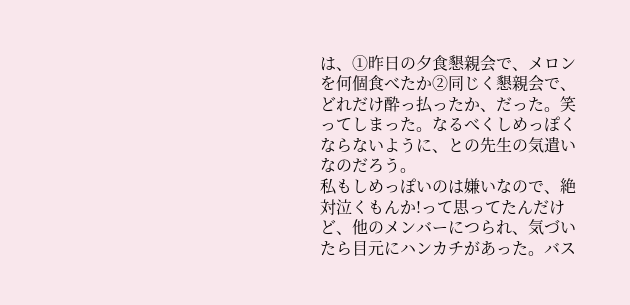は、①昨日の夕食懇親会で、メロンを何個食べたか②同じく懇親会で、どれだけ酔っ払ったか、だった。笑ってしまった。なるべくしめっぽくならないように、との先生の気遣いなのだろう。
私もしめっぽいのは嫌いなので、絶対泣くもんか!って思ってたんだけど、他のメンバーにつられ、気づいたら目元にハンカチがあった。バス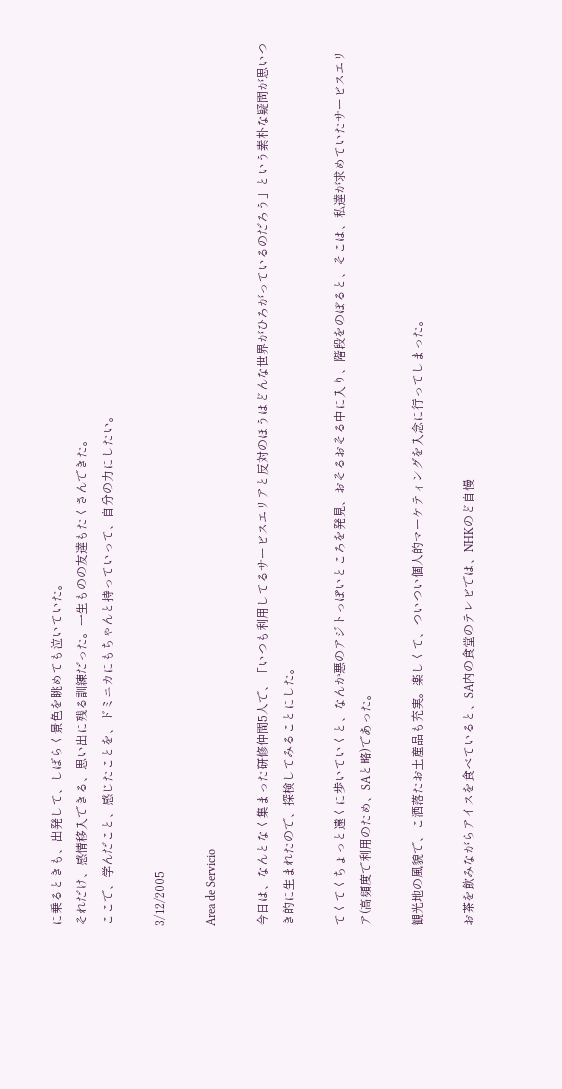に乗るときも、出発して、しばらく景色を眺めても泣いていた。
それだけ、感情移入できる、思い出に残る訓練だった。一生ものの友達もたくさんできた。
ここで、学んだこと、感じたことを、ドミニカにもちゃんと持っていって、自分の力にしたい。

3/12/2005

Area de Servicio

今日は、なんとなく集まった研修仲間5人で、「いつも利用してるサービスエリアと反対のほうはどんな世界がひろがっているのだろう」という素朴な疑問が思いつき的に生まれたので、探検してみることにした。

てくてくちょっと遠くに歩いていくと、なんか悪のアジトっぽいところを発見、おそるおそる中に入り、階段をのぼると、そこは、私達が求めていたサービスエリア(高頻度で利用のため、SAと略)であった。

観光地の風貌で、こ洒落たお土産品も充実。楽しくて、ついつい個人的マーケティングを入念に行ってしまった。

お茶を飲みながらアイスを食べていると、SA内の食堂のテレビでは、NHKのど自慢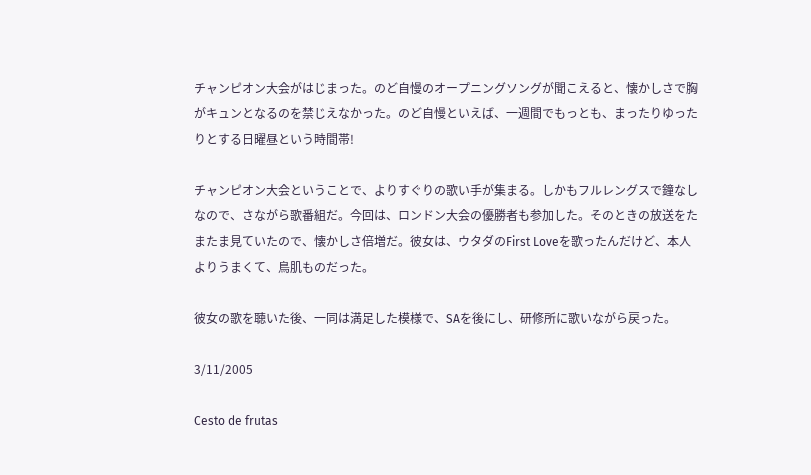チャンピオン大会がはじまった。のど自慢のオープニングソングが聞こえると、懐かしさで胸がキュンとなるのを禁じえなかった。のど自慢といえば、一週間でもっとも、まったりゆったりとする日曜昼という時間帯!

チャンピオン大会ということで、よりすぐりの歌い手が集まる。しかもフルレングスで鐘なしなので、さながら歌番組だ。今回は、ロンドン大会の優勝者も参加した。そのときの放送をたまたま見ていたので、懐かしさ倍増だ。彼女は、ウタダのFirst Loveを歌ったんだけど、本人よりうまくて、鳥肌ものだった。

彼女の歌を聴いた後、一同は満足した模様で、SAを後にし、研修所に歌いながら戻った。

3/11/2005

Cesto de frutas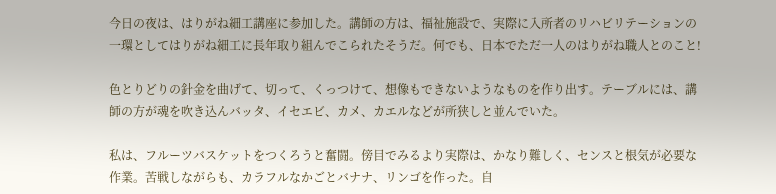今日の夜は、はりがね細工講座に参加した。講師の方は、福祉施設で、実際に入所者のリハビリテーションの一環としてはりがね細工に長年取り組んでこられたそうだ。何でも、日本でただ一人のはりがね職人とのこと!

色とりどりの針金を曲げて、切って、くっつけて、想像もできないようなものを作り出す。テーブルには、講師の方が魂を吹き込んバッタ、イセエビ、カメ、カエルなどが所狭しと並んでいた。

私は、フルーツバスケットをつくろうと奮闘。傍目でみるより実際は、かなり難しく、センスと根気が必要な作業。苦戦しながらも、カラフルなかごとバナナ、リンゴを作った。自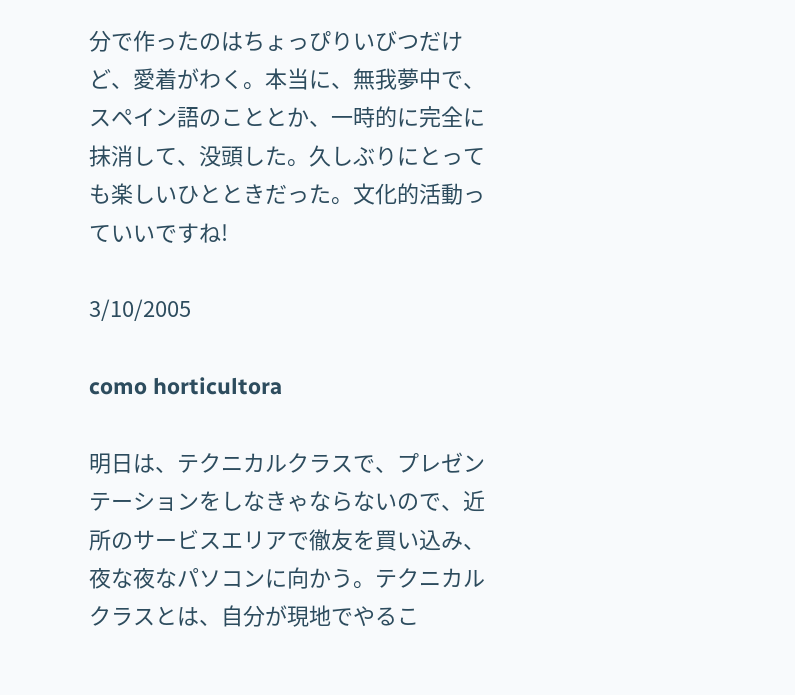分で作ったのはちょっぴりいびつだけど、愛着がわく。本当に、無我夢中で、スペイン語のこととか、一時的に完全に抹消して、没頭した。久しぶりにとっても楽しいひとときだった。文化的活動っていいですね!

3/10/2005

como horticultora

明日は、テクニカルクラスで、プレゼンテーションをしなきゃならないので、近所のサービスエリアで徹友を買い込み、夜な夜なパソコンに向かう。テクニカルクラスとは、自分が現地でやるこ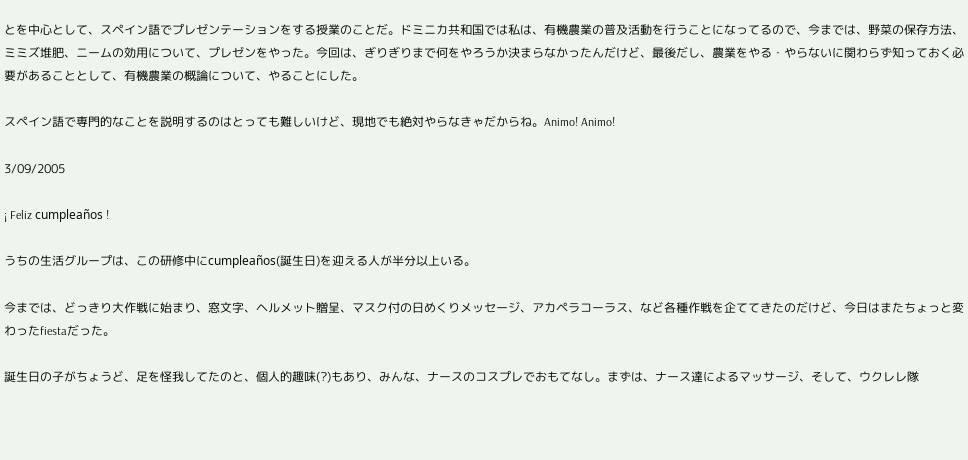とを中心として、スペイン語でプレゼンテーションをする授業のことだ。ドミニカ共和国では私は、有機農業の普及活動を行うことになってるので、今までは、野菜の保存方法、ミミズ堆肥、ニームの効用について、プレゼンをやった。今回は、ぎりぎりまで何をやろうか決まらなかったんだけど、最後だし、農業をやる・やらないに関わらず知っておく必要があることとして、有機農業の概論について、やることにした。

スペイン語で専門的なことを説明するのはとっても難しいけど、現地でも絶対やらなきゃだからね。Animo! Animo!

3/09/2005

¡ Feliz cumpleaños !

うちの生活グループは、この研修中にcumpleaños(誕生日)を迎える人が半分以上いる。

今までは、どっきり大作戦に始まり、窓文字、ヘルメット贈呈、マスク付の日めくりメッセージ、アカペラコーラス、など各種作戦を企ててきたのだけど、今日はまたちょっと変わったfiestaだった。

誕生日の子がちょうど、足を怪我してたのと、個人的趣味(?)もあり、みんな、ナースのコスプレでおもてなし。まずは、ナース達によるマッサージ、そして、ウクレレ隊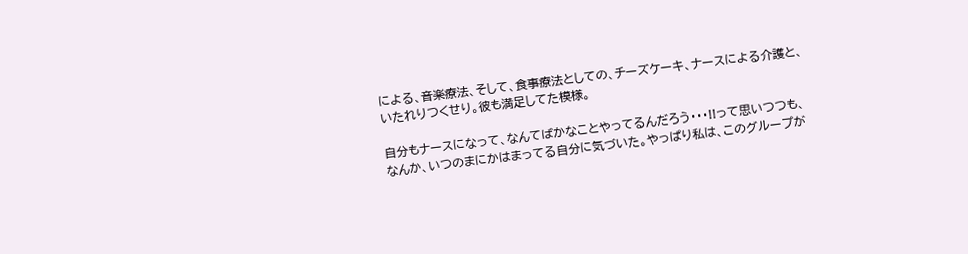による、音楽療法、そして、食事療法としての、チーズケーキ、ナースによる介護と、いたれりつくせり。彼も満足してた模様。

自分もナースになって、なんてばかなことやってるんだろう・・・!!って思いつつも、なんか、いつのまにかはまってる自分に気づいた。やっぱり私は、このグループが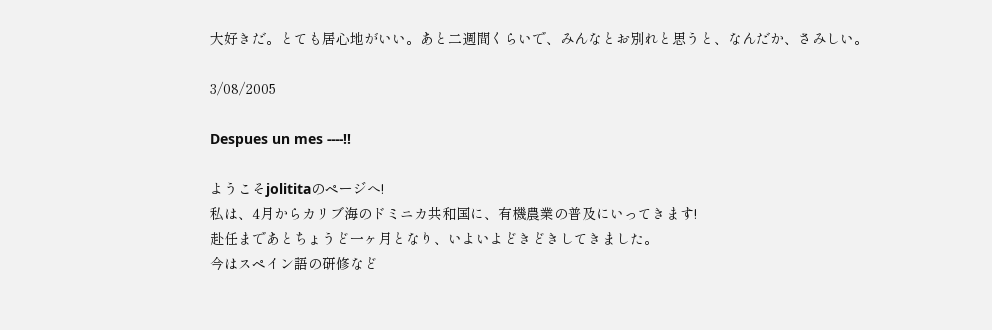大好きだ。とても居心地がいい。あと二週間くらいで、みんなとお別れと思うと、なんだか、さみしい。

3/08/2005

Despues un mes ----!!

ようこそjolititaのページへ!
私は、4月からカリブ海のドミニカ共和国に、有機農業の普及にいってきます!
赴任まであとちょうど一ヶ月となり、いよいよどきどきしてきました。
今はスペイン語の研修など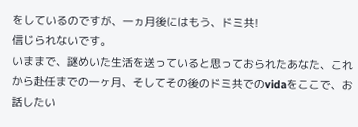をしているのですが、一ヵ月後にはもう、ドミ共!
信じられないです。
いままで、謎めいた生活を送っていると思っておられたあなた、これから赴任までの一ヶ月、そしてその後のドミ共でのvidaをここで、お話したい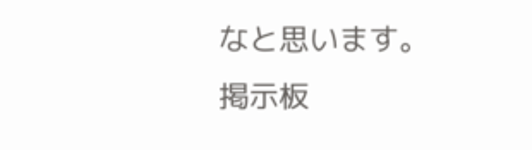なと思います。
掲示板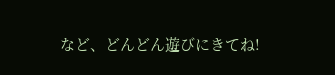など、どんどん遊びにきてね!